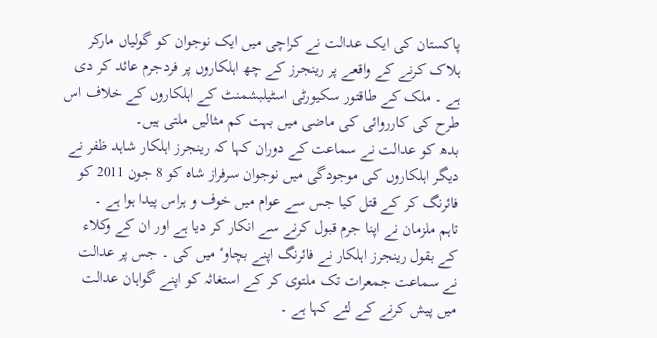پاکستان کی ایک عدالت نے کراچی میں ایک نوجوان کو گولیاں مارکر ہلاک کرنے کے واقعے پر رینجرز کے چھ اہلکاروں پر فردجرم عائد کر دی ہے ۔ ملک کے طاقتور سکیورٹی اسٹیلبشمنٹ کے اہلکاروں کے خلاف اس طرح کی کارروائی کی ماضی میں بہت کم مثالیں ملتی ہیں۔
بدھ کو عدالت نے سماعت کے دوران کہا کہ رینجرز اہلکار شاہد ظفر نے دیگر اہلکاروں کی موجودگی میں نوجوان سرفراز شاہ کو 8 جون 2011 کو فائرنگ کر کے قتل کیا جس سے عوام میں خوف و ہراس پیدا ہوا ہے ۔
تاہم ملزمان نے اپنا جرم قبول کرنے سے انکار کر دیا ہے اور ان کے وکلاء کے بقول رینجرز اہلکار نے فائرنگ اپنے بچاوٴ میں کی ۔ جس پر عدالت نے سماعت جمعرات تک ملتوی کر کے استغاثہ کو اپنے گواہان عدالت میں پیش کرنے کے لئے کہا ہے ۔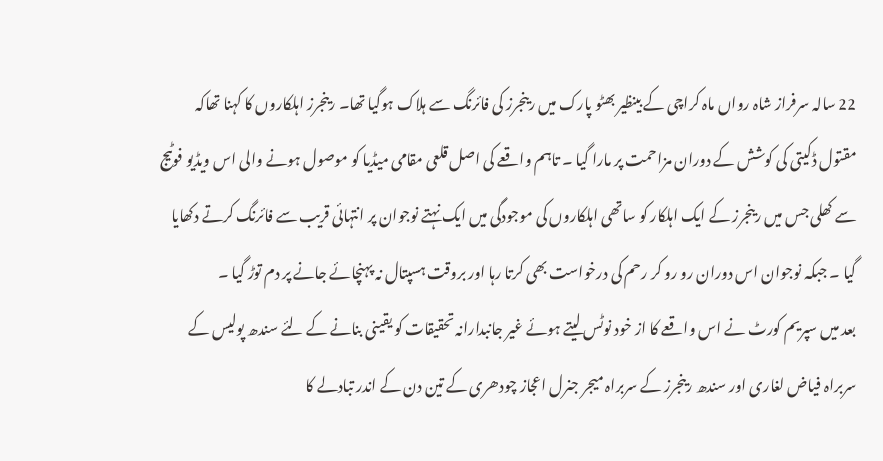22 سالہ سرفراز شاہ رواں ماہ کراچی کے بینظیر بھٹو پارک میں رینجرز کی فائرنگ سے ہلاک ہوگیا تھا۔ رینجرز اہلکاروں کا کہنا تھاکہ مقتول ڈکیتی کی کوشش کے دوران مزاحمت پر مارا گیا ۔ تاہم واقعے کی اصل قلعی مقامی میڈیا کو موصول ہونے والی اس ویڈیو فوٹیج سے کھلی جس میں رینجرز کے ایک اہلکار کو ساتھی اہلکاروں کی موجودگی میں ایک نہتے نوجوان پر انتہائی قریب سے فائرنگ کرتے دکھایا گیا ۔ جبکہ نوجوان اس دوران رو رو کر رحم کی درخواست بھی کرتا رہا اور بروقت ہسپتال نہ پہنچائے جانے پر دم توڑ گیا ۔
بعد میں سپریم کورٹ نے اس واقعے کا از خود نوٹس لیتے ہوئے غیر جانبدارانہ تحقیقات کو یقینی بنانے کے لئے سندھ پولیس کے سربراہ فیاض لغاری اور سندھ رینجرز کے سربراہ میجر جنرل اعجاز چودھری کے تین دن کے اندر تبادلے کا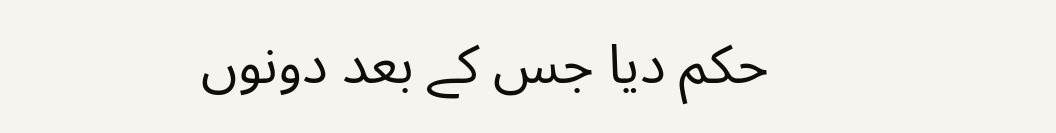حکم دیا جس کے بعد دونوں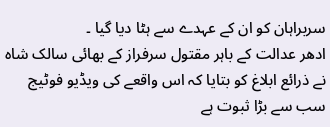سربراہان کو ان کے عہدے سے ہٹا دیا گیا ۔
ادھر عدالت کے باہر مقتول سرفراز کے بھائی سالک شاہ نے ذرائع ابلاغ کو بتایا کہ اس واقعے کی ویڈیو فوٹیج سب سے بڑا ثبوت ہے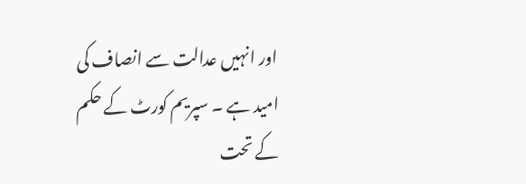اور انہیں عدالت سے انصاف کی امید ہے ۔ سپریم کورٹ کے حکم کے تحت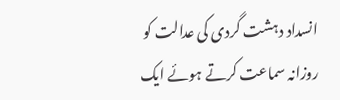انسداد دہشت گردی کی عدالت کو روزانہ سماعت کرتے ہوئے ایک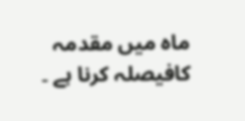ماہ میں مقدمہ کافیصلہ کرنا ہے ۔